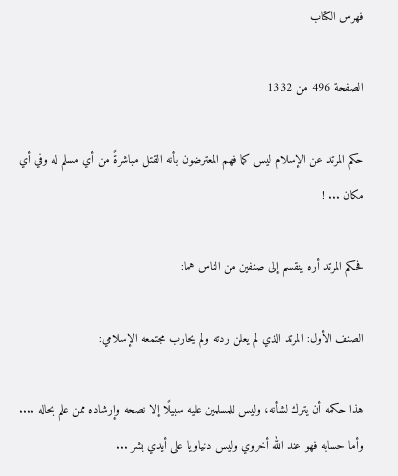فهرس الكتاب

الصفحة 496 من 1332

حكم المرتد عن الإسلام ليس كما فهم المعترضون بأنه القتل مباشرةً من أي مسلم له وفي أي مكان ... !

فحكم المرتد أره ينقسم إلى صنفين من الناس هما:

الصنف الأول: المرتد الذي لم يعلن ردته ولم يحارب مجتمعه الإسلامي:

هذا حكمه أن يترك لشأنه، وليس للمسلمين عليه سبيلًا إلا نصحه وإرشاده ممن علم بحاله .... وأما حسابه فهو عند الله أخروي وليس دنياويا على أيدي بشر ...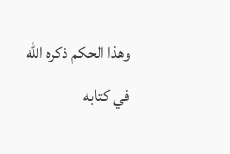وهذا الحكم ذكره الله في كتابه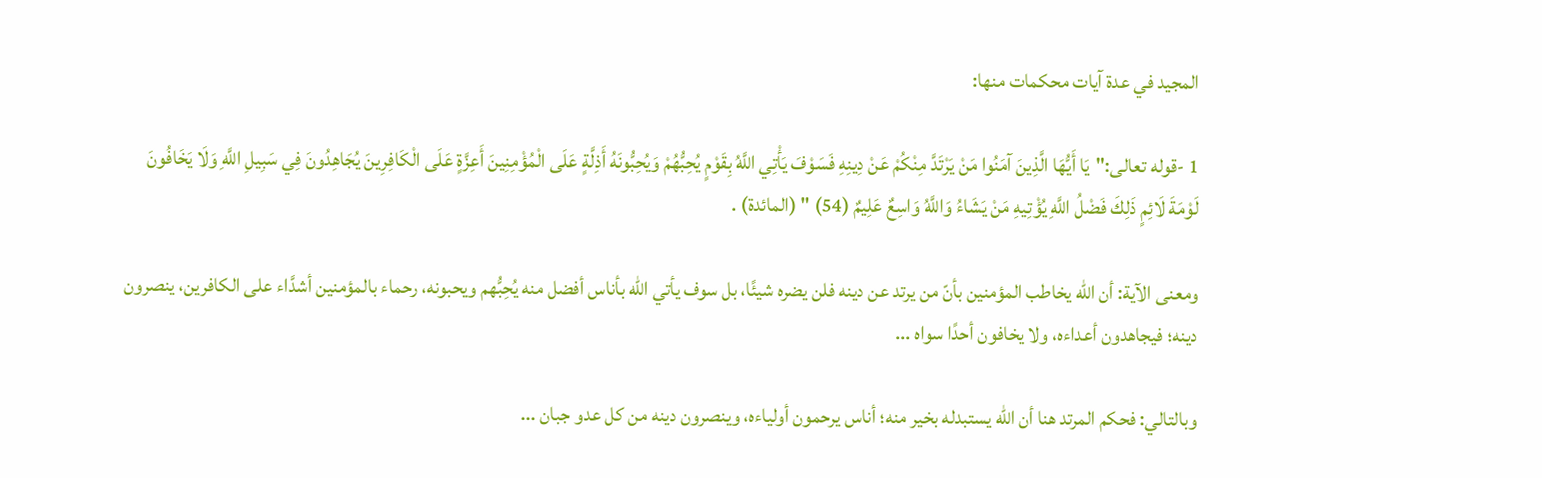المجيد في عدة آيات محكمات منها:

1 -قوله تعالى:"يَا أَيُّهَا الَّذِينَ آمَنُوا مَنْ يَرْتَدَّ مِنْكُمْ عَنْ دِينِهِ فَسَوْفَ يَأْتِي اللَّهُ بِقَوْمٍ يُحِبُّهُمْ وَيُحِبُّونَهُ أَذِلَّةٍ عَلَى الْمُؤْمِنِينَ أَعِزَّةٍ عَلَى الْكَافِرِينَ يُجَاهِدُونَ فِي سَبِيلِ اللَّهِ وَلَا يَخَافُونَ لَوْمَةَ لَائِمٍ ذَلِكَ فَضْلُ اللَّهِ يُؤْتِيهِ مَنْ يَشَاءُ وَاللَّهُ وَاسِعٌ عَلِيمٌ (54) " (المائدة) .

ومعنى الآية: أن الله يخاطب المؤمنين بأنّ من يرتد عن دينه فلن يضره شيئًا، بل سوف يأتي الله بأناس أفضل منه يُحِبُّهم ويحبونه، رحماء بالمؤمنين أشدَّاء على الكافرين، ينصرون دينه؛ فيجاهدون أعداءه، ولا يخافون أحدًا سواه ...

وبالتالي: فحكم المرتد هنا أن الله يستبدله بخير منه؛ أناس يرحمون أولياءه، وينصرون دينه من كل عدو جبان ...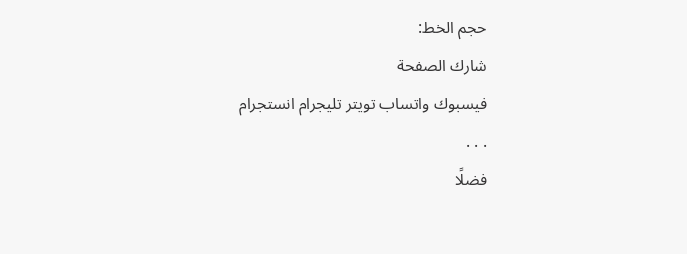حجم الخط:
شارك الصفحة
فيسبوك واتساب تويتر تليجرام انستجرام
. . .
فضلًا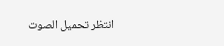انتظر تحميل الصوت